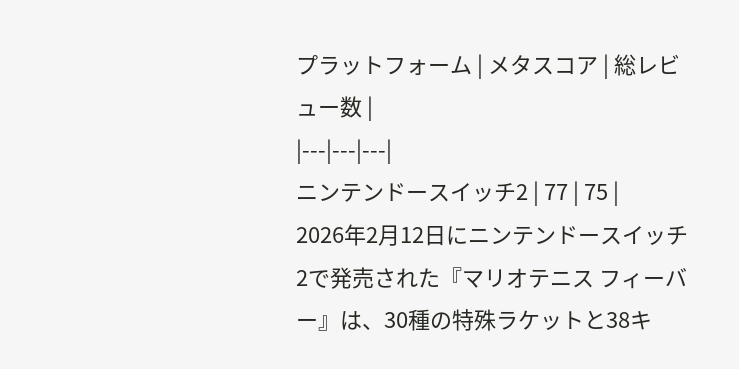プラットフォーム | メタスコア | 総レビュー数 |
|---|---|---|
ニンテンドースイッチ2 | 77 | 75 |
2026年2月12日にニンテンドースイッチ2で発売された『マリオテニス フィーバー』は、30種の特殊ラケットと38キ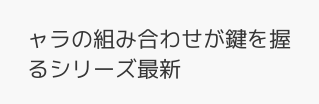ャラの組み合わせが鍵を握るシリーズ最新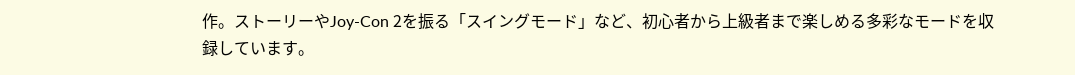作。ストーリーやJoy-Con 2を振る「スイングモード」など、初心者から上級者まで楽しめる多彩なモードを収録しています。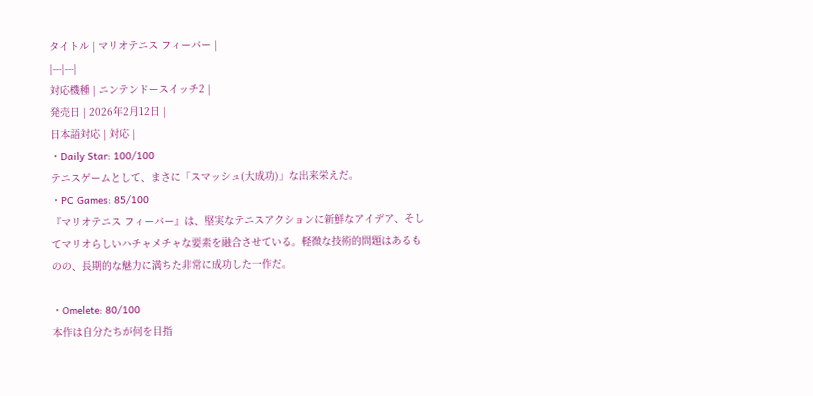タイトル | マリオテニス フィーバー |
|---|---|
対応機種 | ニンテンドースイッチ2 |
発売日 | 2026年2月12日 |
日本語対応 | 対応 |
・Daily Star: 100/100
テニスゲームとして、まさに「スマッシュ(大成功)」な出来栄えだ。
・PC Games: 85/100
『マリオテニス フィーバー』は、堅実なテニスアクションに新鮮なアイデア、そしてマリオらしいハチャメチャな要素を融合させている。軽微な技術的問題はあるものの、長期的な魅力に満ちた非常に成功した一作だ。

・Omelete: 80/100
本作は自分たちが何を目指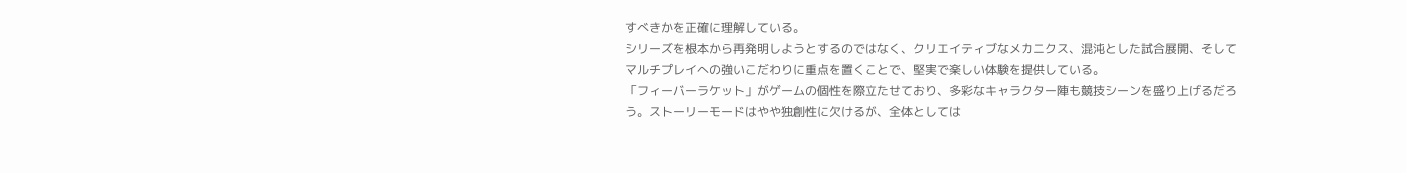すべきかを正確に理解している。
シリーズを根本から再発明しようとするのではなく、クリエイティブなメカニクス、混沌とした試合展開、そしてマルチプレイへの強いこだわりに重点を置くことで、堅実で楽しい体験を提供している。
「フィーバーラケット」がゲームの個性を際立たせており、多彩なキャラクター陣も競技シーンを盛り上げるだろう。ストーリーモードはやや独創性に欠けるが、全体としては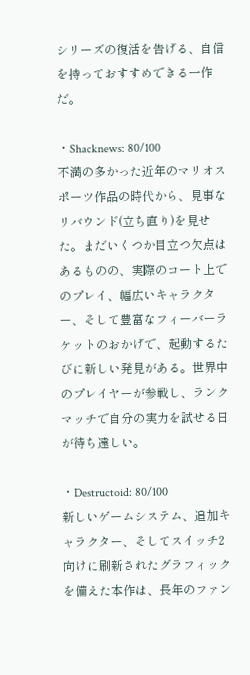シリーズの復活を告げる、自信を持っておすすめできる一作だ。

・Shacknews: 80/100
不満の多かった近年のマリオスポーツ作品の時代から、見事なリバウンド(立ち直り)を見せた。まだいくつか目立つ欠点はあるものの、実際のコート上でのプレイ、幅広いキャラクター、そして豊富なフィーバーラケットのおかげで、起動するたびに新しい発見がある。世界中のプレイヤーが参戦し、ランクマッチで自分の実力を試せる日が待ち遠しい。

・Destructoid: 80/100
新しいゲームシステム、追加キャラクター、そしてスイッチ2向けに刷新されたグラフィックを備えた本作は、長年のファン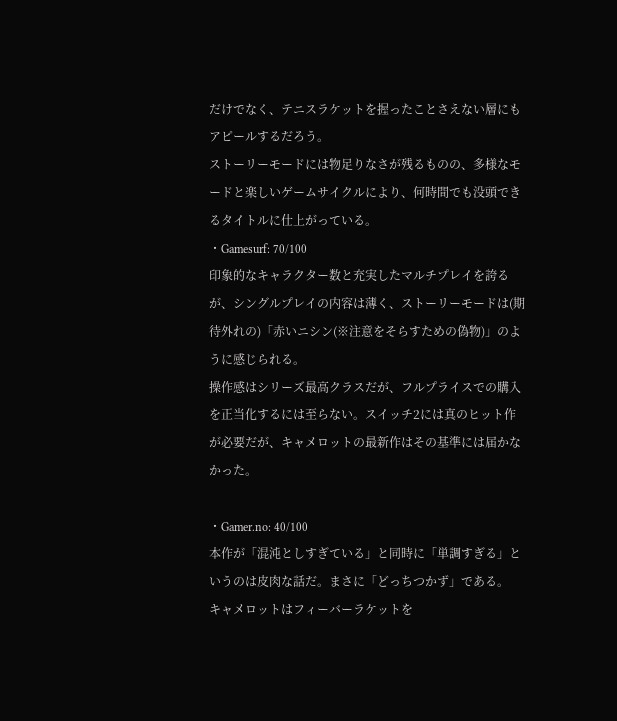だけでなく、テニスラケットを握ったことさえない層にもアピールするだろう。
ストーリーモードには物足りなさが残るものの、多様なモードと楽しいゲームサイクルにより、何時間でも没頭できるタイトルに仕上がっている。
・Gamesurf: 70/100
印象的なキャラクター数と充実したマルチプレイを誇るが、シングルプレイの内容は薄く、ストーリーモードは(期待外れの)「赤いニシン(※注意をそらすための偽物)」のように感じられる。
操作感はシリーズ最高クラスだが、フルプライスでの購入を正当化するには至らない。スイッチ2には真のヒット作が必要だが、キャメロットの最新作はその基準には届かなかった。

・Gamer.no: 40/100
本作が「混沌としすぎている」と同時に「単調すぎる」というのは皮肉な話だ。まさに「どっちつかず」である。
キャメロットはフィーバーラケットを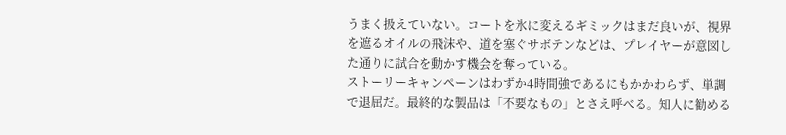うまく扱えていない。コートを氷に変えるギミックはまだ良いが、視界を遮るオイルの飛沫や、道を塞ぐサボテンなどは、プレイヤーが意図した通りに試合を動かす機会を奪っている。
ストーリーキャンペーンはわずか4時間強であるにもかかわらず、単調で退屈だ。最終的な製品は「不要なもの」とさえ呼べる。知人に勧める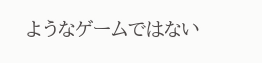ようなゲームではない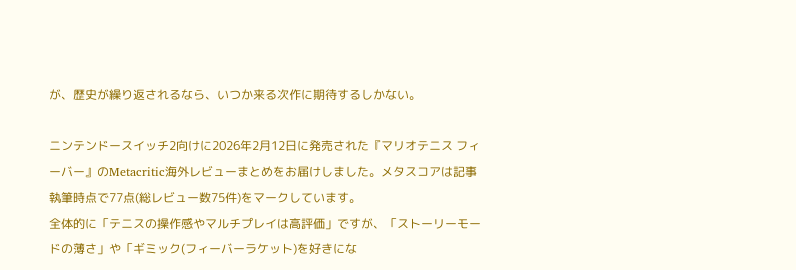が、歴史が繰り返されるなら、いつか来る次作に期待するしかない。

ニンテンドースイッチ2向けに2026年2月12日に発売された『マリオテニス フィーバー』のMetacritic海外レビューまとめをお届けしました。メタスコアは記事執筆時点で77点(総レビュー数75件)をマークしています。
全体的に「テニスの操作感やマルチプレイは高評価」ですが、「ストーリーモードの薄さ」や「ギミック(フィーバーラケット)を好きにな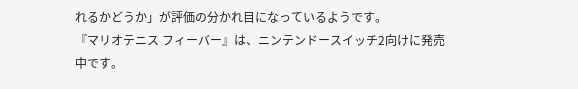れるかどうか」が評価の分かれ目になっているようです。
『マリオテニス フィーバー』は、ニンテンドースイッチ2向けに発売中です。